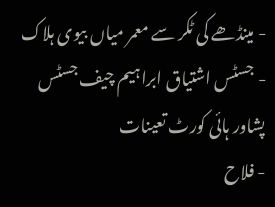- مینڈھے کی ٹکر سے معمر میاں بیوی ہلاک
- جسٹس اشتیاق ابراہیم چیف جسٹس پشاور ہائی کورٹ تعینات
- فلاح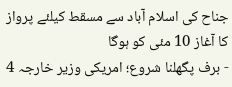جناح کی اسلام آباد سے مسقط کیلئے پرواز کا آغاز 10 مئی کو ہوگا
- برف پگھلنا شروع؛ امریکی وزیر خارجہ 4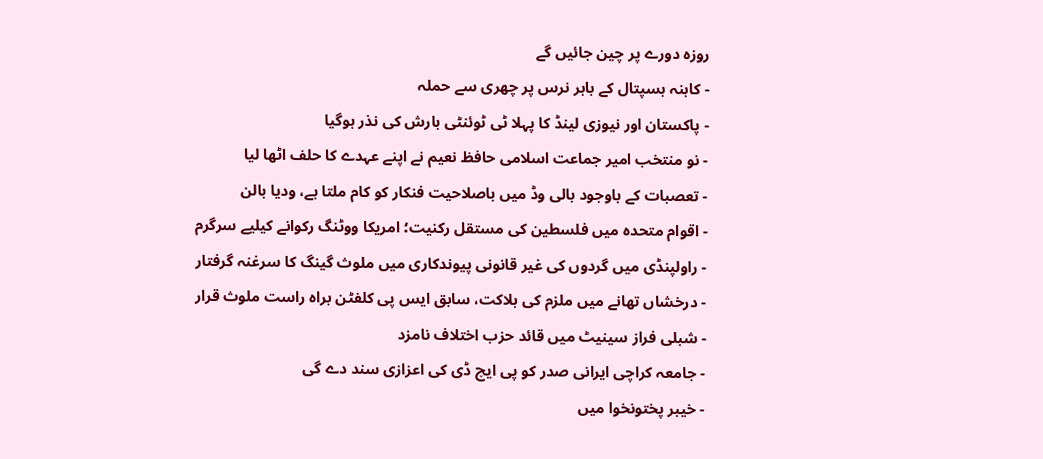روزہ دورے پر چین جائیں گے
- کاہنہ ہسپتال کے باہر نرس پر چھری سے حملہ
- پاکستان اور نیوزی لینڈ کا پہلا ٹی ٹوئنٹی بارش کی نذر ہوگیا
- نو منتخب امیر جماعت اسلامی حافظ نعیم نے اپنے عہدے کا حلف اٹھا لیا
- تعصبات کے باوجود بالی وڈ میں باصلاحیت فنکار کو کام ملتا ہے، ودیا بالن
- اقوام متحدہ میں فلسطین کی مستقل رکنیت؛ امریکا ووٹنگ رکوانے کیلیے سرگرم
- راولپنڈی میں گردوں کی غیر قانونی پیوندکاری میں ملوث گینگ کا سرغنہ گرفتار
- درخشاں تھانے میں ملزم کی ہلاکت، سابق ایس پی کلفٹن براہ راست ملوث قرار
- شبلی فراز سینیٹ میں قائد حزب اختلاف نامزد
- جامعہ کراچی ایرانی صدر کو پی ایچ ڈی کی اعزازی سند دے گی
- خیبر پختونخوا میں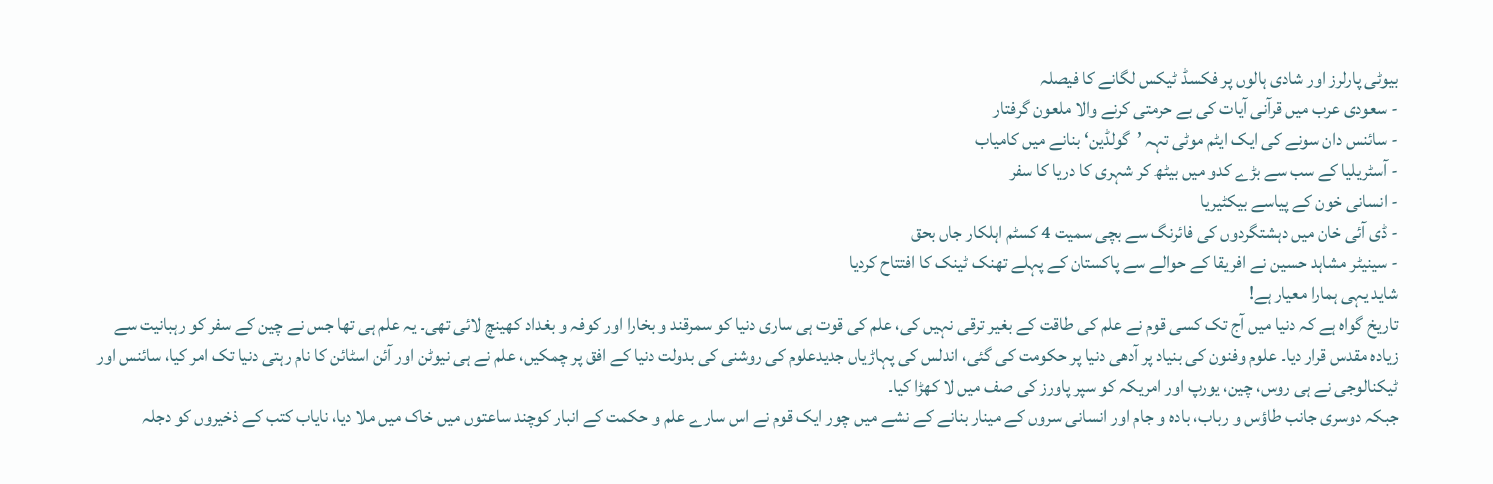بیوٹی پارلرز اور شادی ہالوں پر فکسڈ ٹیکس لگانے کا فیصلہ
- سعودی عرب میں قرآنی آیات کی بے حرمتی کرنے والا ملعون گرفتار
- سائنس دان سونے کی ایک ایٹم موٹی تہہ ’گولڈین‘ بنانے میں کامیاب
- آسٹریلیا کے سب سے بڑے کدو میں بیٹھ کر شہری کا دریا کا سفر
- انسانی خون کے پیاسے بیکٹیریا
- ڈی آئی خان میں دہشتگردوں کی فائرنگ سے بچی سمیت 4 کسٹم اہلکار جاں بحق
- سینیٹر مشاہد حسین نے افریقا کے حوالے سے پاکستان کے پہلے تھنک ٹینک کا افتتاح کردیا
شاید یہی ہمارا معیار ہے!
تاریخ گواہ ہے کہ دنیا میں آج تک کسی قوم نے علم کی طاقت کے بغیر ترقی نہیں کی، علم کی قوت ہی ساری دنیا کو سمرقند و بخارا اور کوفہ و بغداد کھینچ لائی تھی۔ یہ علم ہی تھا جس نے چین کے سفر کو رہبانیت سے زیادہ مقدس قرار دیا۔ علوم وفنون کی بنیاد پر آدھی دنیا پر حکومت کی گئی، اندلس کی پہاڑیاں جدیدعلوم کی روشنی کی بدولت دنیا کے افق پر چمکیں، علم نے ہی نیوٹن اور آئن اسٹائن کا نام رہتی دنیا تک امر کیا، سائنس اور ٹیکنالوجی نے ہی روس، چین، یورپ اور امریکہ کو سپر پاورز کی صف میں لا کھڑا کیا۔
جبکہ دوسری جانب طاؤس و رباب، بادہ و جام اور انسانی سروں کے مینار بنانے کے نشے میں چور ایک قوم نے اس سارے علم و حکمت کے انبار کوچند ساعتوں میں خاک میں ملا دیا، نایاب کتب کے ذخیروں کو دجلہ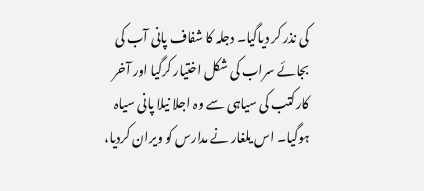کی نذر کر دیاگیا۔ دجلہ کا شفاف پانی آب کی بجائے سراب کی شکل اختیار کرگیا اور آخر کارکتب کی سیاہی سے وہ اجلا نیلا پانی سیاہ ہوگیا۔ اس یلغار نے مدارس کو ویران کردیا،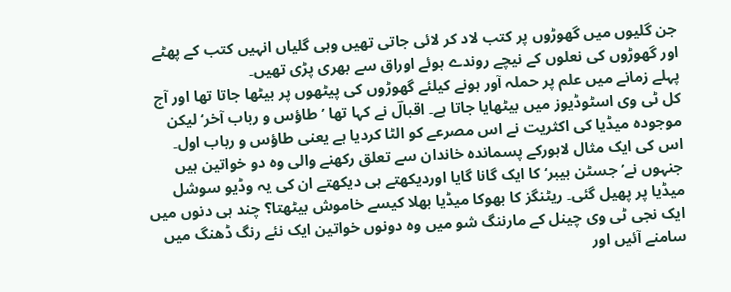جن گلیوں میں گھوڑوں پر کتب لاد کر لائی جاتی تھیں وہی گلیاں انہیں کتب کے پھٹے اور گھوڑوں کی نعلوں کے نیچے روندے ہوئے اوراق سے بھری پڑی تھیں۔
پہلے زمانے میں علم پر حملہ آور ہونے کیلئے گھوڑوں کی پیٹھوں پر بیٹھا جاتا تھا اور آج کل ٹی وی اسٹوڈیوز میں بیٹھایا جاتا ہے۔ اقبالؔ نے کہا تھا ’طاؤس و رباب آخر‘ لیکن موجودہ میڈیا کی اکثریت نے اس مصرعے کو الٹا کردیا ہے یعنی طاؤس و رباب اول۔ اس کی ایک مثال لاہورکے پسماندہ خاندان سے تعلق رکھنے والی وہ دو خواتین ہیں جنہوں نے’ جسٹن بیبر‘ کا ایک گانا گایا اوردیکھتے ہی دیکھتے ان کی یہ وڈیو سوشل میڈیا پر پھیل گئی۔ ریٹنگز کا بھوکا میڈیا بھلا کیسے خاموش بیٹھتا؟ چند ہی دنوں میں ایک نجی ٹی وی چینل کے مارننگ شو میں وہ دونوں خواتین ایک نئے رنگ ڈھنگ میں سامنے آئیں اور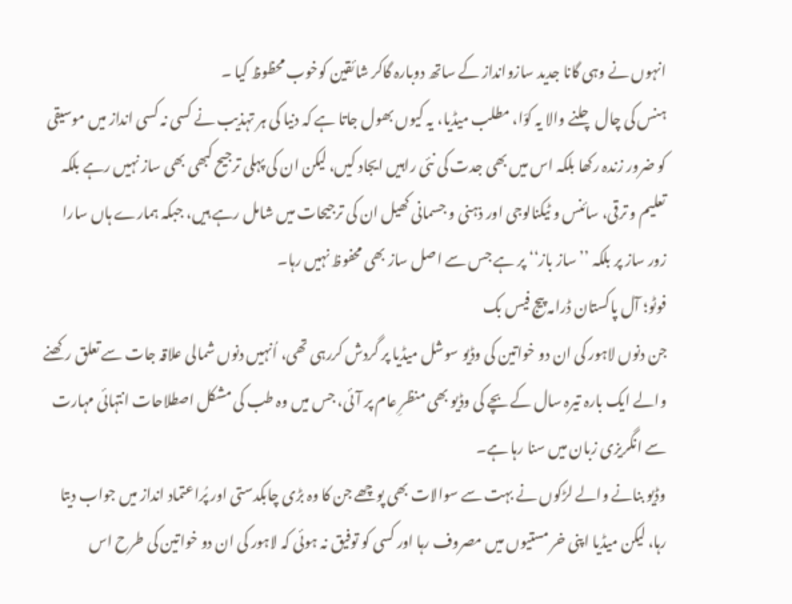انہوں نے وہی گانا جدید سازوانداز کے ساتھ دوبارہ گاکر شائقین کوخوب محظوظ کیا ۔
ہنس کی چال چلنے والا یہ کوّا، مطلب میڈیا، یہ کیوں بھول جاتا ہے کہ دنیا کی ہر تہذیب نے کسی نہ کسی انداز میں موسیقی کو ضرور زندہ رکھا بلکہ اس میں بھی جدت کی نئی راہیں ایجاد کیں، لیکن ان کی پہلی ترجیح کبھی بھی ساز نہیں رہے بلکہ تعلیم و ترقی، سائنس و ٹیکنالوجی اور ذہنی و جسمانی کھیل ان کی ترجیحات میں شامل رہے ہیں، جبکہ ہمارے ہاں سارا زور ساز پر بلکہ ’’ساز باز‘‘ پر ہے جس سے اصل ساز بھی محفوظ نہیں رہا۔
فوٹو؛ آل پاکستان ڈرامہ پیج فیس بک
جن دنوں لاہور کی ان دو خواتین کی وڈیو سوشل میڈیا پر گردش کررہی تھی، اُنہیں دنوں شمالی علاقہ جات سے تعلق رکھنے والے ایک بارہ تیرہ سال کے بچے کی وڈیو بھی منظرِ عام پر آئی، جس میں وہ طب کی مشکل اصطلاحات انتہائی مہارت سے انگریزی زبان میں سنا رہا ہے۔
وڈیو بنانے والے لڑکوں نے بہت سے سوالات بھی پوچھے جن کا وہ بڑی چابکدستی اور پُراعتماد انداز میں جواب دیتا رہا، لیکن میڈیا اپنی خر مستیوں میں مصروف رہا اور کسی کو توفیق نہ ہوئی کہ لاہور کی ان دو خواتین کی طرح اس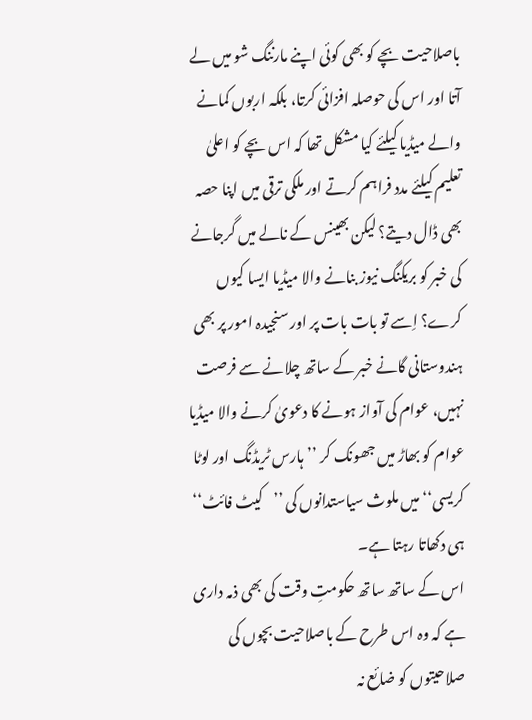باصلاحیت بچے کو بھی کوئی اپنے مارننگ شو میں لے آتا اور اس کی حوصلہ افزائی کرتا، بلکہ اربوں کمانے والے میڈیا کیلئے کیا مشکل تھا کہ اس بچے کو اعلیٰ تعلیم کیلئے مدد فراہم کرتے اور ملکی ترقی میں اپنا حصہ بھی ڈال دیتے؟ لیکن بھینس کے نالے میں گرجانے کی خبر کو بریکنگ نیوز بنانے والا میڈیا ایسا کیوں کرے؟ اِسے تو بات بات پر اور سنجیدہ امور پر بھی ہندوستانی گانے خبر کے ساتھ چلانے سے فرصت نہیں، عوام کی آواز ہونے کا دعویٰ کرنے والا میڈیا عوام کو بھاڑ میں جھونک کر ’’ہارس ٹریڈنگ اور لوٹا کریسی‘‘ میں ملوث سیاستدانوں کی ’’کیٹ فائٹ‘‘ ہی دکھاتا رہتا ہے۔
اس کے ساتھ ساتھ حکومتِ وقت کی بھی ذمہ داری ہے کہ وہ اس طرح کے باصلاحیت بچوں کی صلاحیتوں کو ضائع نہ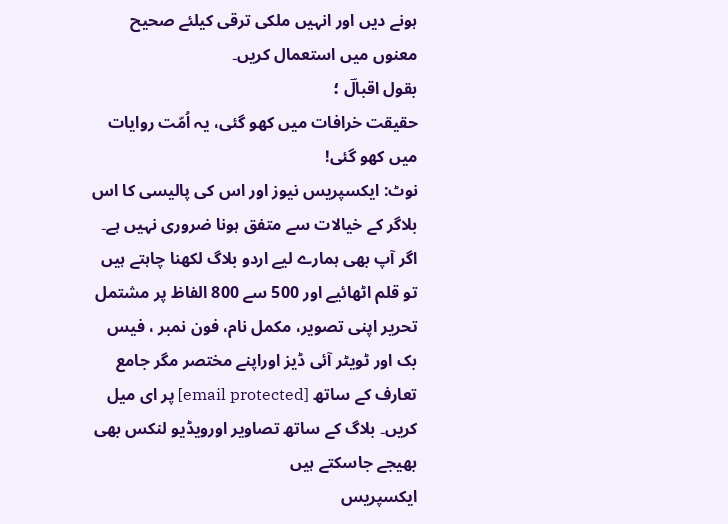ہونے دیں اور انہیں ملکی ترقی کیلئے صحیح معنوں میں استعمال کریں۔
بقول اقبالؔ ؛
حقیقت خرافات میں کھو گئی، یہ اُمّت روایات میں کھو گئی!
نوٹ: ایکسپریس نیوز اور اس کی پالیسی کا اس بلاگر کے خیالات سے متفق ہونا ضروری نہیں ہے۔
اگر آپ بھی ہمارے لیے اردو بلاگ لکھنا چاہتے ہیں تو قلم اٹھائیے اور 500 سے 800 الفاظ پر مشتمل تحریر اپنی تصویر، مکمل نام، فون نمبر ، فیس بک اور ٹویٹر آئی ڈیز اوراپنے مختصر مگر جامع تعارف کے ساتھ [email protected] پر ای میل کریں۔ بلاگ کے ساتھ تصاویر اورویڈیو لنکس بھی بھیجے جاسکتے ہیں
ایکسپریس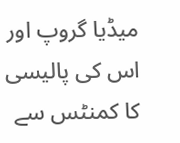میڈیا گروپ اور اس کی پالیسی کا کمنٹس سے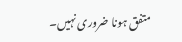متفق ہونا ضروری نہیں۔